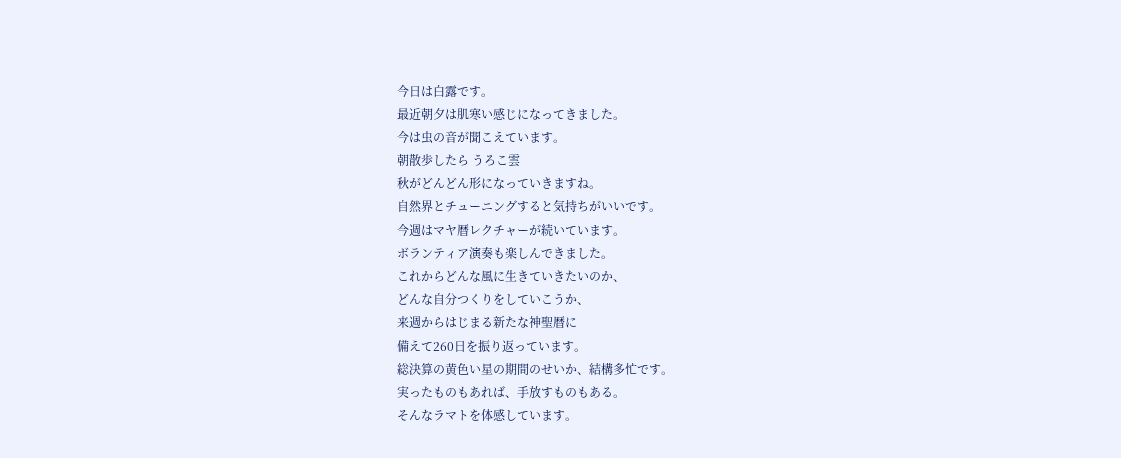今日は白露です。
最近朝夕は肌寒い感じになってきました。
今は虫の音が聞こえています。
朝散歩したら うろこ雲
秋がどんどん形になっていきますね。
自然界とチューニングすると気持ちがいいです。
今週はマヤ暦レクチャーが続いています。
ボランティア演奏も楽しんできました。
これからどんな風に生きていきたいのか、
どんな自分つくりをしていこうか、
来週からはじまる新たな神聖暦に
備えて260日を振り返っています。
総決算の黄色い星の期間のせいか、結構多忙です。
実ったものもあれば、手放すものもある。
そんなラマトを体感しています。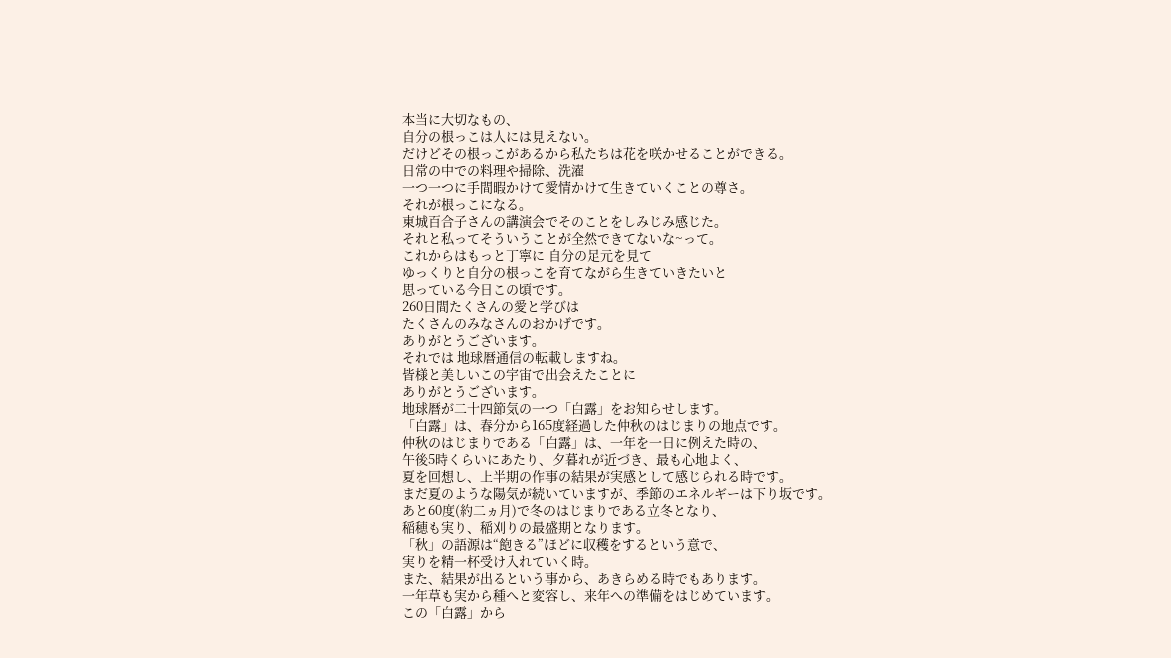本当に大切なもの、
自分の根っこは人には見えない。
だけどその根っこがあるから私たちは花を咲かせることができる。
日常の中での料理や掃除、洗濯
一つ一つに手間暇かけて愛情かけて生きていくことの尊さ。
それが根っこになる。
東城百合子さんの講演会でそのことをしみじみ感じた。
それと私ってそういうことが全然できてないな~って。
これからはもっと丁寧に 自分の足元を見て
ゆっくりと自分の根っこを育てながら生きていきたいと
思っている今日この頃です。
260日間たくさんの愛と学びは
たくさんのみなさんのおかげです。
ありがとうございます。
それでは 地球暦通信の転載しますね。
皆様と美しいこの宇宙で出会えたことに
ありがとうございます。
地球暦が二十四節気の一つ「白露」をお知らせします。
「白露」は、春分から165度経過した仲秋のはじまりの地点です。
仲秋のはじまりである「白露」は、一年を一日に例えた時の、
午後5時くらいにあたり、夕暮れが近づき、最も心地よく、
夏を回想し、上半期の作事の結果が実感として感じられる時です。
まだ夏のような陽気が続いていますが、季節のエネルギーは下り坂です。
あと60度(約二ヵ月)で冬のはじまりである立冬となり、
稲穂も実り、稲刈りの最盛期となります。
「秋」の語源は“飽きる”ほどに収穫をするという意で、
実りを精一杯受け入れていく時。
また、結果が出るという事から、あきらめる時でもあります。
一年草も実から種へと変容し、来年への準備をはじめています。
この「白露」から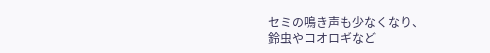セミの鳴き声も少なくなり、
鈴虫やコオロギなど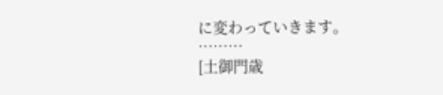に変わっていきます。
………
[土御門歳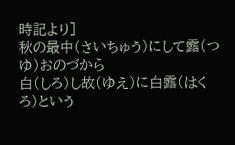時記より]
秋の最中(さいちゅう)にして露(つゆ)おのづから
白(しろ)し故(ゆえ)に白露(はくろ)という